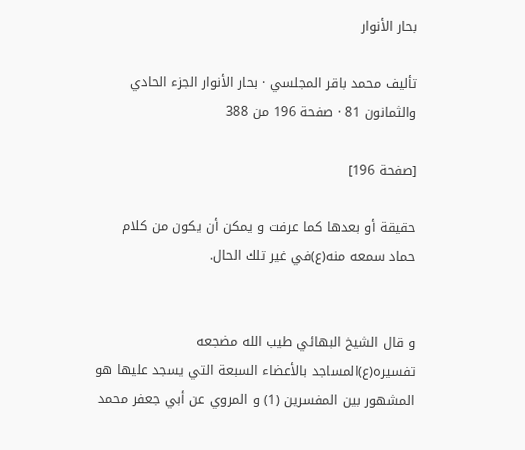بحار الأنوار

تأليف محمد باقر المجلسي · بحار الأنوار الجزء الحادي والثمانون 81 · صفحة 196 من 388

[صفحة 196]

حقيقة أو بعدها كما عرفت و يمكن أن يكون من كلام حماد سمعه منه(ع)في غير تلك الحال.


و قال الشيخ البهائي طيب الله مضجعه تفسيره(ع)المساجد بالأعضاء السبعة التي يسجد عليها هو المشهور بين المفسرين (1) و المروي عن أبي جعفر محمد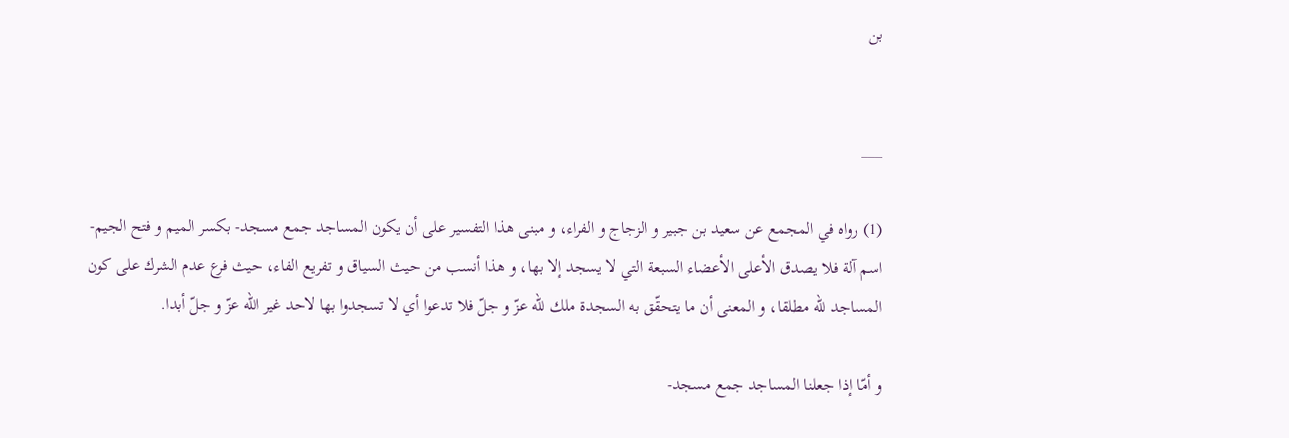بن


___

(1) رواه في المجمع عن سعيد بن جبير و الزجاج و الفراء، و مبنى هذا التفسير على أن يكون المساجد جمع مسجد- بكسر الميم و فتح الجيم- اسم آلة فلا يصدق الأعلى الأعضاء السبعة التي لا يسجد إلا بها، و هذا أنسب من حيث السياق و تفريع الفاء، حيث فرع عدم الشرك على كون المساجد للّه مطلقا، و المعنى أن ما يتحقّق به السجدة ملك للّه عزّ و جلّ فلا تدعوا أي لا تسجدوا بها لاحد غير اللّه عزّ و جلّ أبدا.

و أمّا إذا جعلنا المساجد جمع مسجد-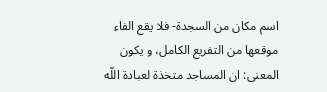اسم مكان من السجدة- فلا يقع الفاء موقعها من التفريع الكامل، و يكون المعنى: ان المساجد متخذة لعبادة اللّه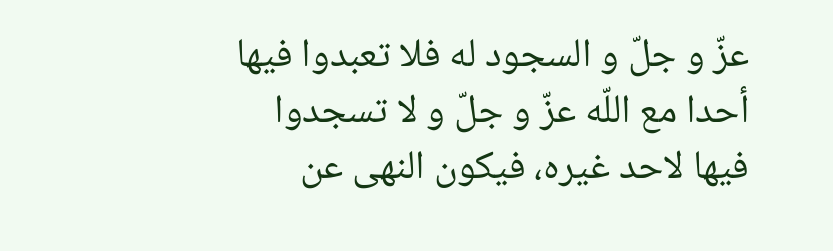عزّ و جلّ و السجود له فلا تعبدوا فيها أحدا مع اللّه عزّ و جلّ و لا تسجدوا فيها لاحد غيره، فيكون النهى عن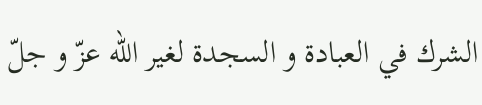الشرك في العبادة و السجدة لغير اللّه عزّ و جلّ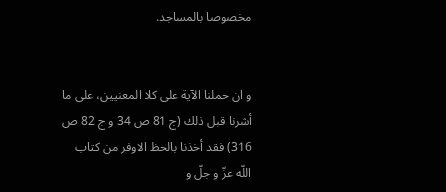مخصوصا بالمساجد.


و ان حملنا الآية على كلا المعنيين، على ما أشرنا قبل ذلك (ج 81 ص 34 و ج 82 ص 316) فقد أخذنا بالحظ الاوفر من كتاب اللّه عزّ و جلّ و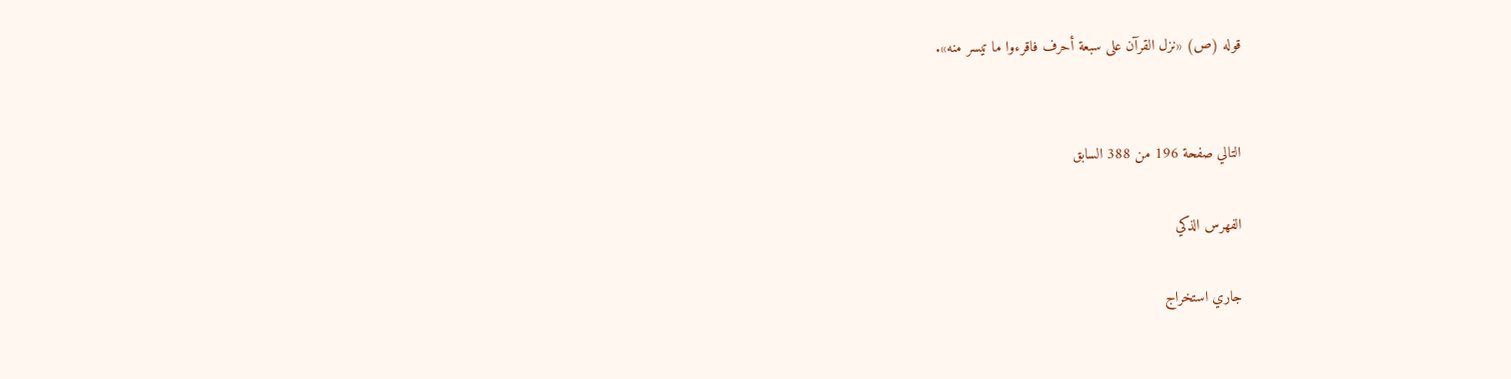قوله (ص) «نزل القرآن على سبعة أحرف فاقرءوا ما تيسر منه».


التالي صفحة 196 من 388 السابق

الفهرس الذكي

جاري استخراج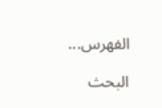الفهرس...

البحث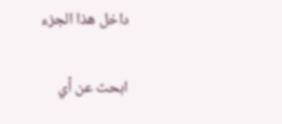داخل هذا الجزء

ابحث عن أي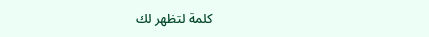كلمة لتظهر لك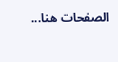الصفحات هنا...